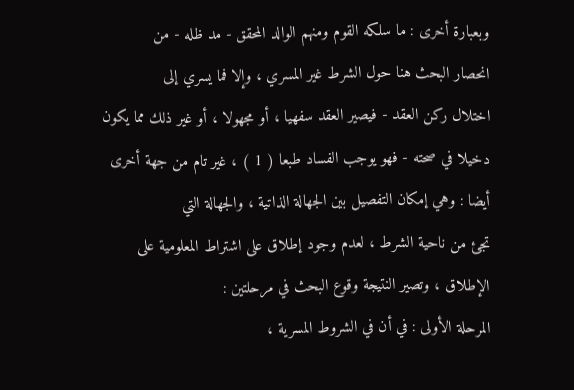وبعبارة أخرى : ما سلكه القوم ومنهم الوالد المحقق - مد ظله - من
انحصار البحث هنا حول الشرط غير المسري ، وإلا فما يسري إلى
اختلال ركن العقد - فيصير العقد سفهيا ، أو مجهولا ، أو غير ذلك مما يكون
دخيلا في صحته - فهو يوجب الفساد طبعا ( 1 ) ، غير تام من جهة أخرى
أيضا : وهي إمكان التفصيل بين الجهالة الذاتية ، والجهالة التي
تجئ من ناحية الشرط ، لعدم وجود إطلاق على اشتراط المعلومية على
الإطلاق ، وتصير النتيجة وقوع البحث في مرحلتين :
المرحلة الأولى : في أن في الشروط المسرية ،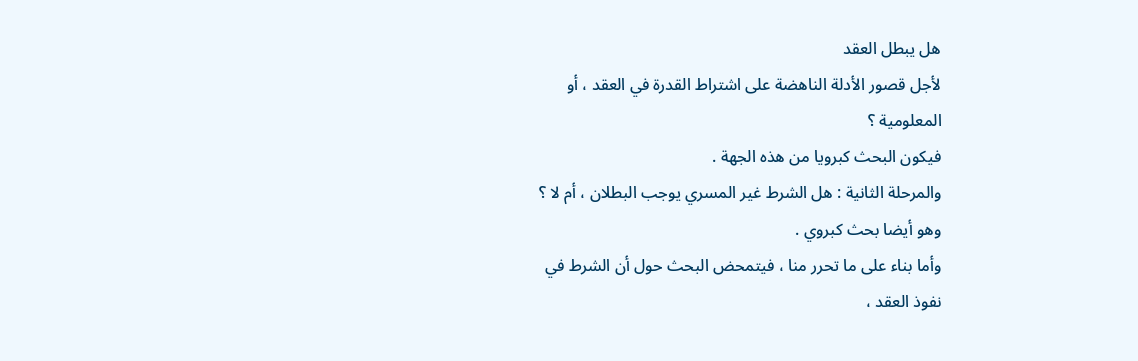هل يبطل العقد
لأجل قصور الأدلة الناهضة على اشتراط القدرة في العقد ، أو
المعلومية ؟
فيكون البحث كبرويا من هذه الجهة .
والمرحلة الثانية : هل الشرط غير المسري يوجب البطلان ، أم لا ؟
وهو أيضا بحث كبروي .
وأما بناء على ما تحرر منا ، فيتمحض البحث حول أن الشرط في
نفوذ العقد ،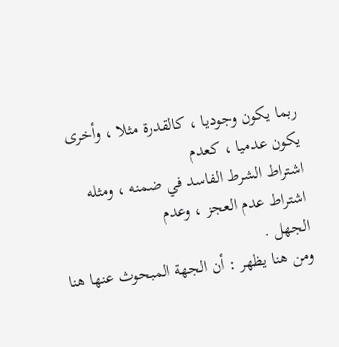ربما يكون وجوديا ، كالقدرة مثلا ، وأخرى يكون عدميا ، كعدم
اشتراط الشرط الفاسد في ضمنه ، ومثله اشتراط عدم العجز ، وعدم
الجهل .
ومن هنا يظهر : أن الجهة المبحوث عنها هنا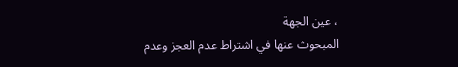، عين الجهة
المبحوث عنها في اشتراط عدم العجز وعدم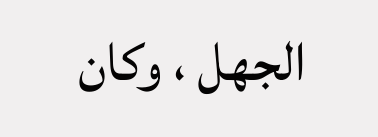الجهل ، وكان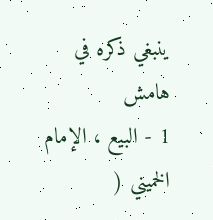ينبغي ذكره في
هامش
1 - البيع ، الإمام الخميني (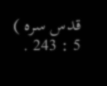قدس سره ) 5 : 243 .